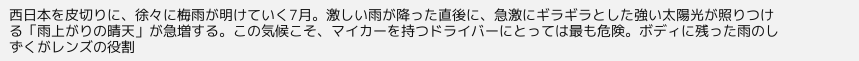西日本を皮切りに、徐々に梅雨が明けていく7月。激しい雨が降った直後に、急激にギラギラとした強い太陽光が照りつける「雨上がりの晴天」が急増する。この気候こそ、マイカーを持つドライバーにとっては最も危険。ボディに残った雨のしずくがレンズの役割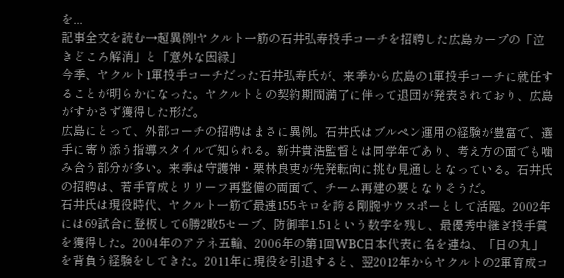を...
記事全文を読む→超異例!ヤクルト一筋の石井弘寿投手コーチを招聘した広島カープの「泣きどころ解消」と「意外な因縁」
今季、ヤクルト1軍投手コーチだった石井弘寿氏が、来季から広島の1軍投手コーチに就任することが明らかになった。ヤクルトとの契約期間満了に伴って退団が発表されており、広島がすかさず獲得した形だ。
広島にとって、外部コーチの招聘はまさに異例。石井氏はブルペン運用の経験が豊富で、選手に寄り添う指導スタイルで知られる。新井貴浩監督とは同学年であり、考え方の面でも噛み合う部分が多い。来季は守護神・栗林良吏が先発転向に挑む見通しとなっている。石井氏の招聘は、若手育成とリリーフ再整備の両面で、チーム再建の要となりそうだ。
石井氏は現役時代、ヤクルト一筋で最速155キロを誇る剛腕サウスポーとして活躍。2002年には69試合に登板して6勝2敗5セーブ、防御率1.51という数字を残し、最優秀中継ぎ投手賞を獲得した。2004年のアテネ五輪、2006年の第1回WBC日本代表に名を連ね、「日の丸」を背負う経験をしてきた。2011年に現役を引退すると、翌2012年からヤクルトの2軍育成コ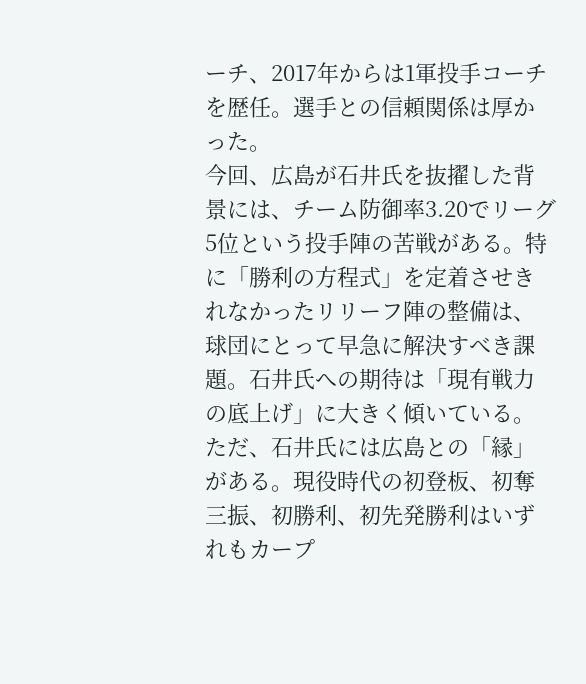ーチ、2017年からは1軍投手コーチを歴任。選手との信頼関係は厚かった。
今回、広島が石井氏を抜擢した背景には、チーム防御率3.20でリーグ5位という投手陣の苦戦がある。特に「勝利の方程式」を定着させきれなかったリリーフ陣の整備は、球団にとって早急に解決すべき課題。石井氏への期待は「現有戦力の底上げ」に大きく傾いている。
ただ、石井氏には広島との「縁」がある。現役時代の初登板、初奪三振、初勝利、初先発勝利はいずれもカープ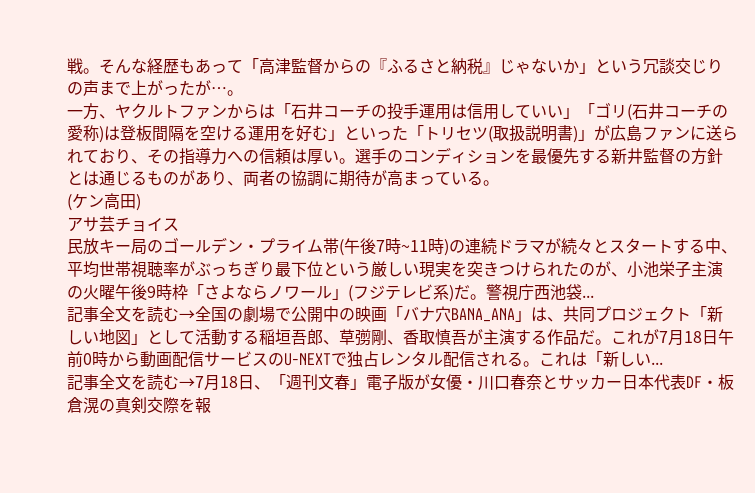戦。そんな経歴もあって「高津監督からの『ふるさと納税』じゃないか」という冗談交じりの声まで上がったが…。
一方、ヤクルトファンからは「石井コーチの投手運用は信用していい」「ゴリ(石井コーチの愛称)は登板間隔を空ける運用を好む」といった「トリセツ(取扱説明書)」が広島ファンに送られており、その指導力への信頼は厚い。選手のコンディションを最優先する新井監督の方針とは通じるものがあり、両者の協調に期待が高まっている。
(ケン高田)
アサ芸チョイス
民放キー局のゴールデン・プライム帯(午後7時~11時)の連続ドラマが続々とスタートする中、平均世帯視聴率がぶっちぎり最下位という厳しい現実を突きつけられたのが、小池栄子主演の火曜午後9時枠「さよならノワール」(フジテレビ系)だ。警視庁西池袋...
記事全文を読む→全国の劇場で公開中の映画「バナ穴BANA_ANA」は、共同プロジェクト「新しい地図」として活動する稲垣吾郎、草彅剛、香取慎吾が主演する作品だ。これが7月18日午前0時から動画配信サービスのU-NEXTで独占レンタル配信される。これは「新しい...
記事全文を読む→7月18日、「週刊文春」電子版が女優・川口春奈とサッカー日本代表DF・板倉滉の真剣交際を報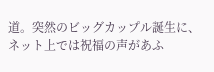道。突然のビッグカップル誕生に、ネット上では祝福の声があふ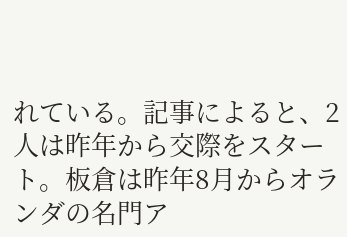れている。記事によると、2人は昨年から交際をスタート。板倉は昨年8月からオランダの名門ア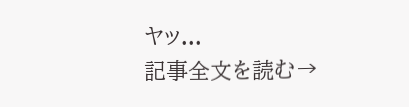ヤッ...
記事全文を読む→